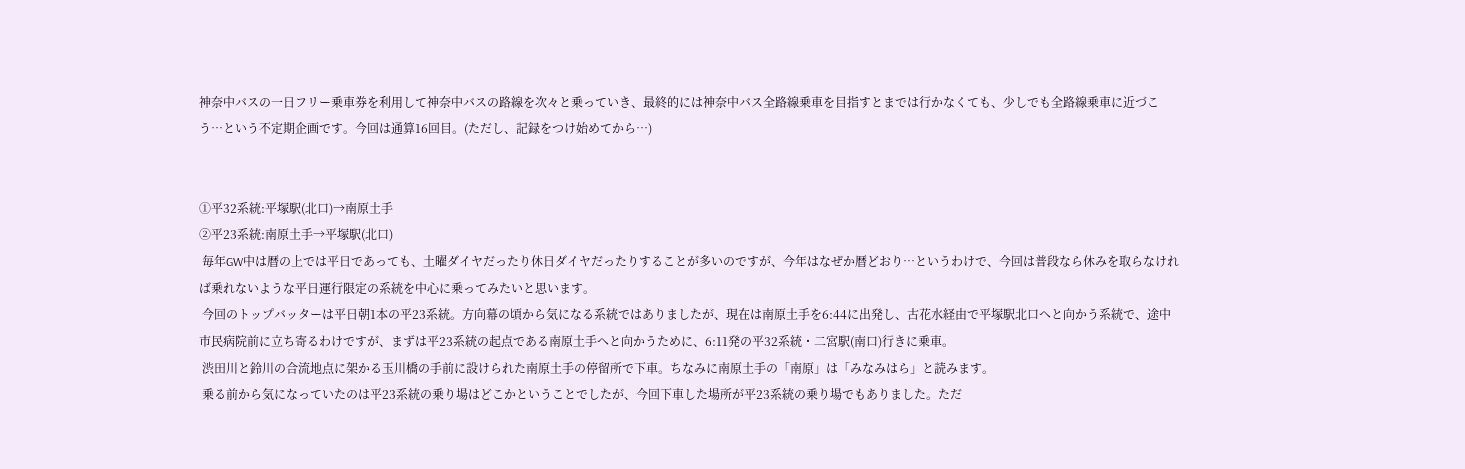神奈中バスの一日フリー乗車券を利用して神奈中バスの路線を次々と乗っていき、最終的には神奈中バス全路線乗車を目指すとまでは行かなくても、少しでも全路線乗車に近づこう…という不定期企画です。今回は通算16回目。(ただし、記録をつけ始めてから…)


①平32系統:平塚駅(北口)→南原土手
②平23系統:南原土手→平塚駅(北口)
 毎年GW中は暦の上では平日であっても、土曜ダイヤだったり休日ダイヤだったりすることが多いのですが、今年はなぜか暦どおり…というわけで、今回は普段なら休みを取らなければ乗れないような平日運行限定の系統を中心に乗ってみたいと思います。
 今回のトップバッターは平日朝1本の平23系統。方向幕の頃から気になる系統ではありましたが、現在は南原土手を6:44に出発し、古花水経由で平塚駅北口へと向かう系統で、途中市民病院前に立ち寄るわけですが、まずは平23系統の起点である南原土手へと向かうために、6:11発の平32系統・二宮駅(南口)行きに乗車。
 渋田川と鈴川の合流地点に架かる玉川橋の手前に設けられた南原土手の停留所で下車。ちなみに南原土手の「南原」は「みなみはら」と読みます。
 乗る前から気になっていたのは平23系統の乗り場はどこかということでしたが、今回下車した場所が平23系統の乗り場でもありました。ただ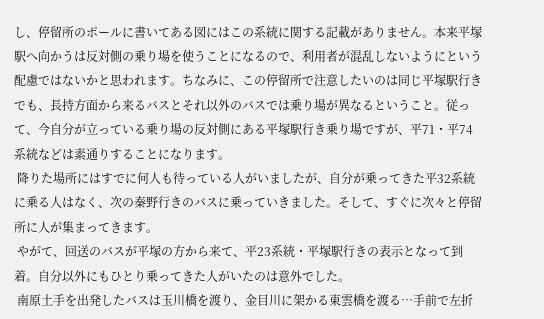し、停留所のポールに書いてある図にはこの系統に関する記載がありません。本来平塚駅へ向かうは反対側の乗り場を使うことになるので、利用者が混乱しないようにという配慮ではないかと思われます。ちなみに、この停留所で注意したいのは同じ平塚駅行きでも、長持方面から来るバスとそれ以外のバスでは乗り場が異なるということ。従って、今自分が立っている乗り場の反対側にある平塚駅行き乗り場ですが、平71・平74系統などは素通りすることになります。
 降りた場所にはすでに何人も待っている人がいましたが、自分が乗ってきた平32系統に乗る人はなく、次の秦野行きのバスに乗っていきました。そして、すぐに次々と停留所に人が集まってきます。
 やがて、回送のバスが平塚の方から来て、平23系統・平塚駅行きの表示となって到着。自分以外にもひとり乗ってきた人がいたのは意外でした。
 南原土手を出発したバスは玉川橋を渡り、金目川に架かる東雲橋を渡る…手前で左折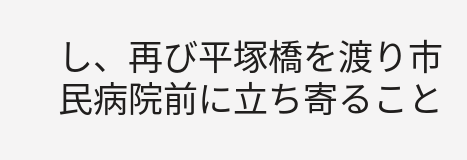し、再び平塚橋を渡り市民病院前に立ち寄ること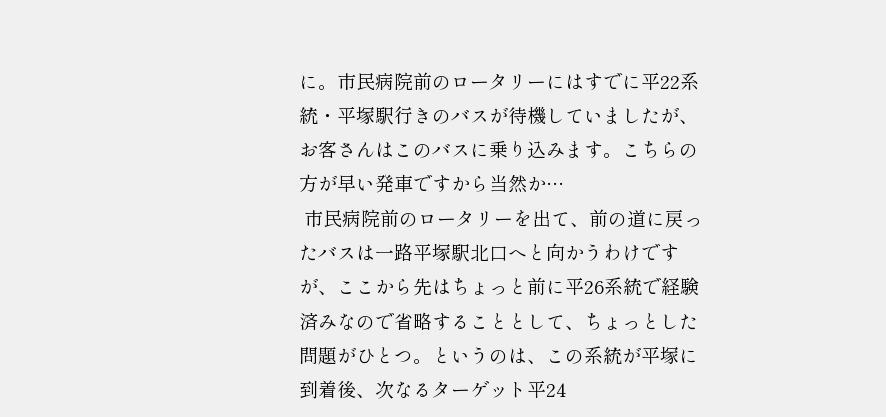に。市民病院前のロータリーにはすでに平22系統・平塚駅行きのバスが待機していましたが、お客さんはこのバスに乗り込みます。こちらの方が早い発車ですから当然か…
 市民病院前のロータリーを出て、前の道に戻ったバスは一路平塚駅北口へと向かうわけですが、ここから先はちょっと前に平26系統で経験済みなので省略することとして、ちょっとした問題がひとつ。というのは、この系統が平塚に到着後、次なるターゲット平24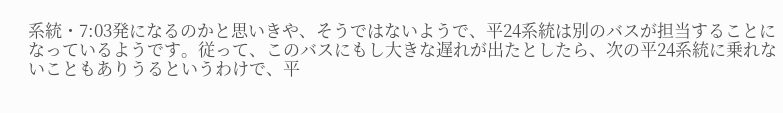系統・7:03発になるのかと思いきや、そうではないようで、平24系統は別のバスが担当することになっているようです。従って、このバスにもし大きな遅れが出たとしたら、次の平24系統に乗れないこともありうるというわけで、平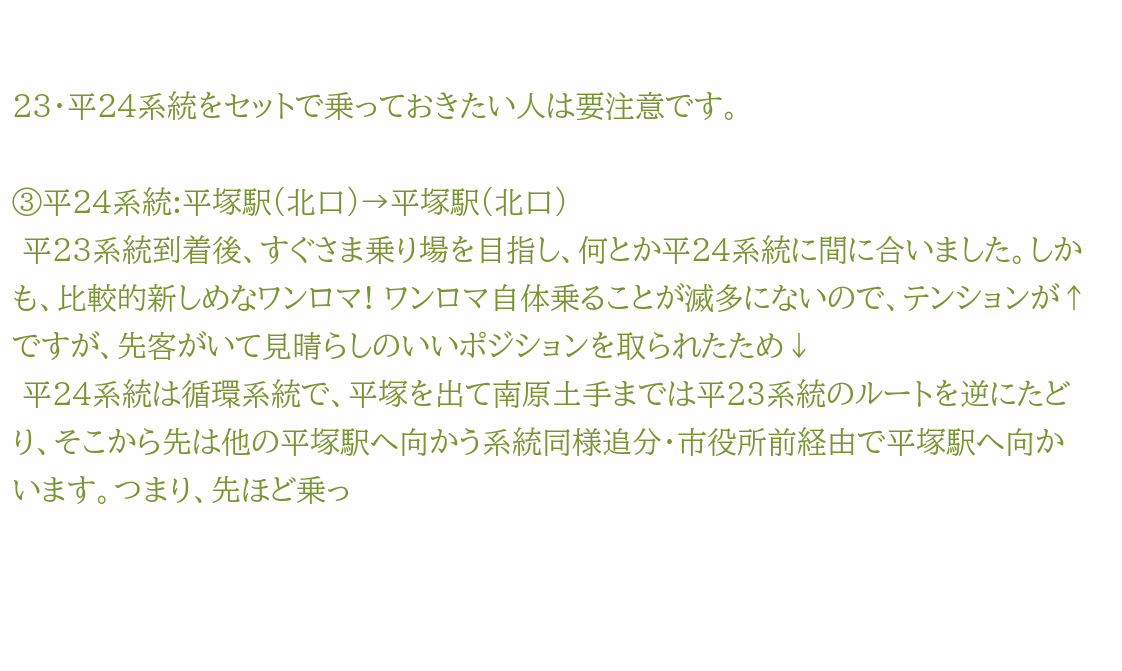23・平24系統をセットで乗っておきたい人は要注意です。

③平24系統:平塚駅(北口)→平塚駅(北口)
 平23系統到着後、すぐさま乗り場を目指し、何とか平24系統に間に合いました。しかも、比較的新しめなワンロマ! ワンロマ自体乗ることが滅多にないので、テンションが↑ですが、先客がいて見晴らしのいいポジションを取られたため↓
 平24系統は循環系統で、平塚を出て南原土手までは平23系統のルートを逆にたどり、そこから先は他の平塚駅へ向かう系統同様追分・市役所前経由で平塚駅へ向かいます。つまり、先ほど乗っ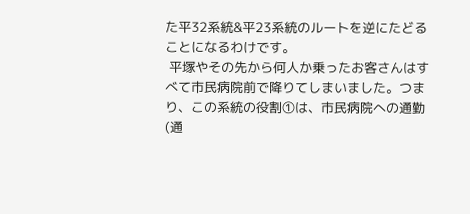た平32系統&平23系統のルートを逆にたどることになるわけです。
 平塚やその先から何人か乗ったお客さんはすべて市民病院前で降りてしまいました。つまり、この系統の役割①は、市民病院への通勤(通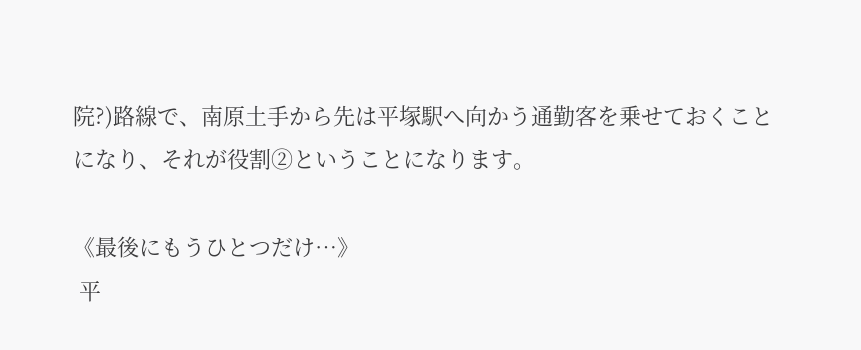院?)路線で、南原土手から先は平塚駅へ向かう通勤客を乗せておくことになり、それが役割②ということになります。

《最後にもうひとつだけ…》
 平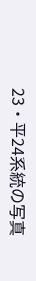23・平24系統の写真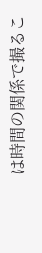は時間の関係で撮るこ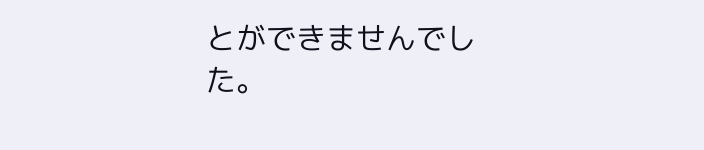とができませんでした。